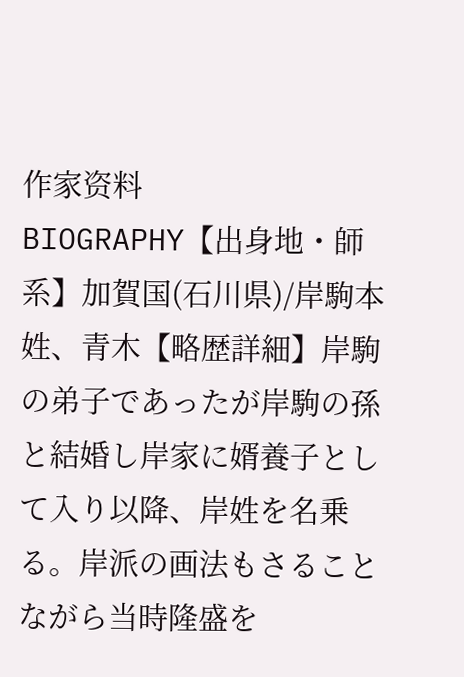作家资料
BIOGRAPHY【出身地・師系】加賀国(石川県)/岸駒本姓、青木【略歴詳細】岸駒の弟子であったが岸駒の孫と結婚し岸家に婿養子として入り以降、岸姓を名乗る。岸派の画法もさることながら当時隆盛を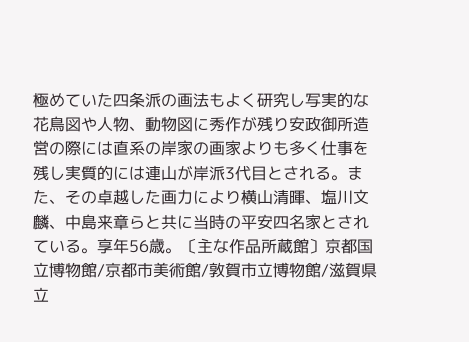極めていた四条派の画法もよく研究し写実的な花鳥図や人物、動物図に秀作が残り安政御所造営の際には直系の岸家の画家よりも多く仕事を残し実質的には連山が岸派3代目とされる。また、その卓越した画力により横山清暉、塩川文麟、中島来章らと共に当時の平安四名家とされている。享年56歳。〔主な作品所蔵館〕京都国立博物館/京都市美術館/敦賀市立博物館/滋賀県立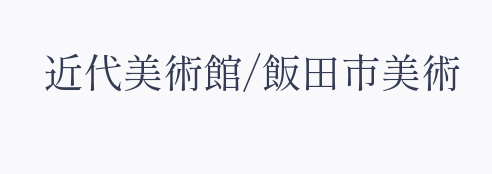近代美術館/飯田市美術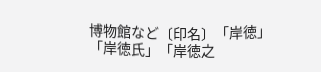博物館など〔印名〕「岸徳」「岸徳氏」「岸徳之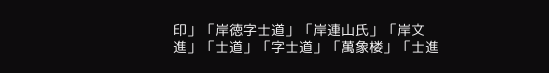印」「岸徳字士道」「岸連山氏」「岸文進」「士道」「字士道」「萬象楼」「士進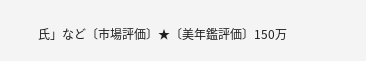氏」など〔市場評価〕★〔美年鑑評価〕150万